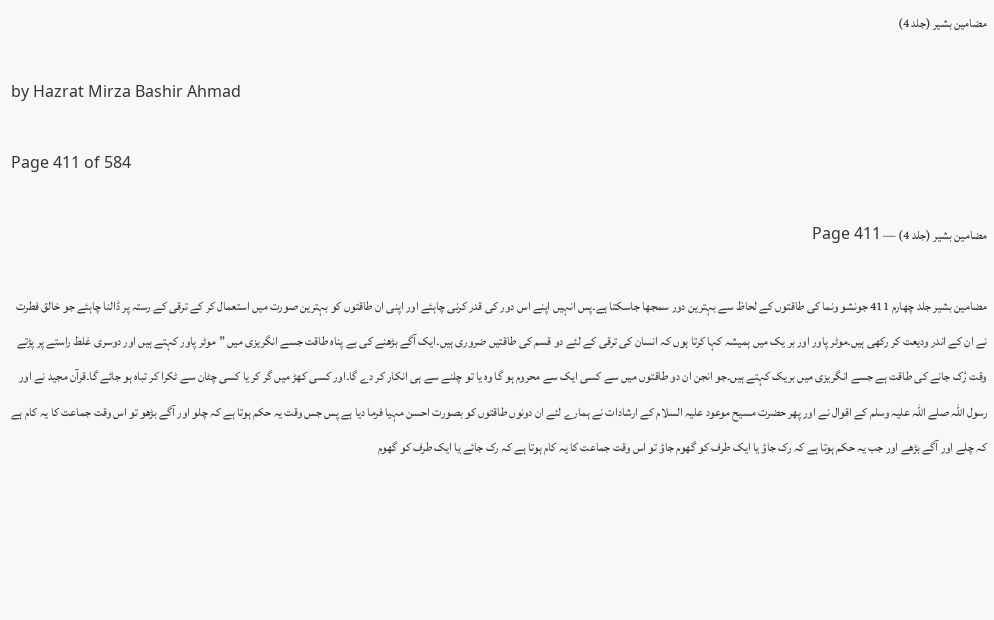مضامین بشیر (جلد 4)

by Hazrat Mirza Bashir Ahmad

Page 411 of 584

مضامین بشیر (جلد 4) — Page 411

مضامین بشیر جلد چهارم 411 جونشو ونما کی طاقتوں کے لحاظ سے بہترین دور سمجھا جاسکتا ہے۔پس انہیں اپنے اس دور کی قدر کرنی چاہئے اور اپنی ان طاقتوں کو بہترین صورت میں استعمال کر کے ترقی کے رستہ پر ڈالنا چاہئے جو خالق فطرت نے ان کے اندر ودیعت کر رکھی ہیں۔موٹر پاور اور بر یک میں ہمیشہ کہا کرتا ہوں کہ انسان کی ترقی کے لئے دو قسم کی طاقتیں ضروری ہیں۔ایک آگے بڑھنے کی بے پناہ طاقت جسے انگریزی میں ”موٹر پاور کہتے ہیں اور دوسری غلط راستے پر پڑتے وقت رُک جانے کی طاقت ہے جسے انگریزی میں بریک کہتے ہیں۔جو انجن ان دو طاقتوں میں سے کسی ایک سے محروم ہو گا وہ یا تو چلنے سے ہی انکار کر دے گا۔اور کسی کھڑ میں گر کر یا کسی چٹان سے ٹکرا کر تباہ ہو جائے گا۔قرآن مجید نے اور رسول اللہ صلے اللہ علیہ وسلم کے اقوال نے اور پھر حضرت مسیح موعود علیہ السلام کے ارشادات نے ہمارے لئے ان دونوں طاقتوں کو بصورت احسن مہیا فرما دیا ہے پس جس وقت یہ حکم ہوتا ہے کہ چلو اور آگے بڑھو تو اس وقت جماعت کا یہ کام ہے کہ چلے اور آگے بڑھے اور جب یہ حکم ہوتا ہے کہ رک جاؤ یا ایک طرف کو گھوم جاؤ تو اس وقت جماعت کا یہ کام ہوتا ہے کہ رک جائے یا ایک طرف کو گھوم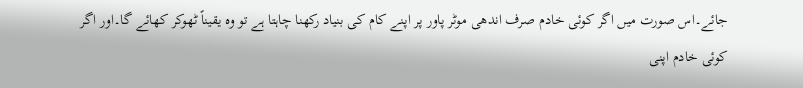جائے۔اس صورت میں اگر کوئی خادم صرف اندھی موٹر پاور پر اپنے کام کی بنیاد رکھنا چاہتا ہے تو وہ یقیناً ٹھوکر کھائے گا۔اور اگر کوئی خادم اپنی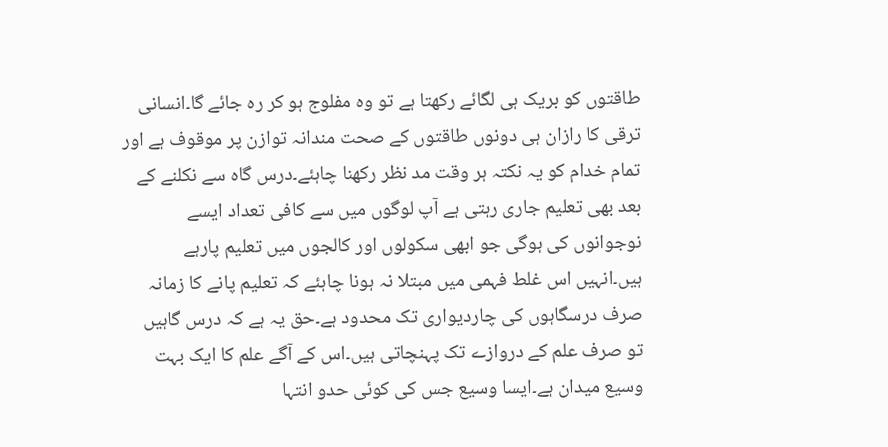طاقتوں کو بریک ہی لگائے رکھتا ہے تو وہ مفلوج ہو کر رہ جائے گا۔انسانی ترقی کا رازان ہی دونوں طاقتوں کے صحت مندانہ توازن پر موقوف ہے اور تمام خدام کو یہ نکتہ ہر وقت مد نظر رکھنا چاہئے۔درس گاہ سے نکلنے کے بعد بھی تعلیم جاری رہتی ہے آپ لوگوں میں سے کافی تعداد ایسے نوجوانوں کی ہوگی جو ابھی سکولوں اور کالجوں میں تعلیم پارہے ہیں۔انہیں اس غلط فہمی میں مبتلا نہ ہونا چاہئے کہ تعلیم پانے کا زمانہ صرف درسگاہوں کی چاردیواری تک محدود ہے۔حق یہ ہے کہ درس گاہیں تو صرف علم کے دروازے تک پہنچاتی ہیں۔اس کے آگے علم کا ایک بہت وسیع میدان ہے۔ایسا وسیع جس کی کوئی حدو انتہا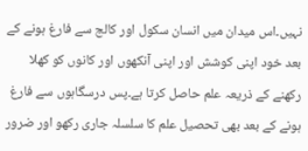نہیں۔اس میدان میں انسان سکول اور کالج سے فارغ ہونے کے بعد خود اپنی کوشش اور اپنی آنکھوں اور کانوں کو کھلا رکھنے کے ذریعہ علم حاصل کرتا ہے۔پس درسگاہوں سے فارغ ہونے کے بعد بھی تحصیل علم کا سلسلہ جاری رکھو اور ضرور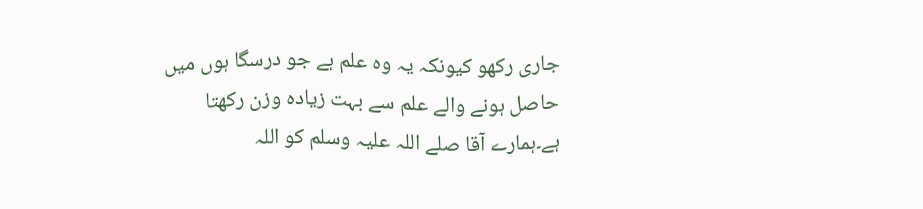جاری رکھو کیونکہ یہ وہ علم ہے جو درسگا ہوں میں حاصل ہونے والے علم سے بہت زیادہ وزن رکھتا ہے۔ہمارے آقا صلے اللہ علیہ وسلم کو اللہ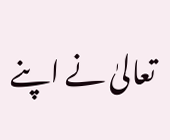تعالیٰ نے اپنے